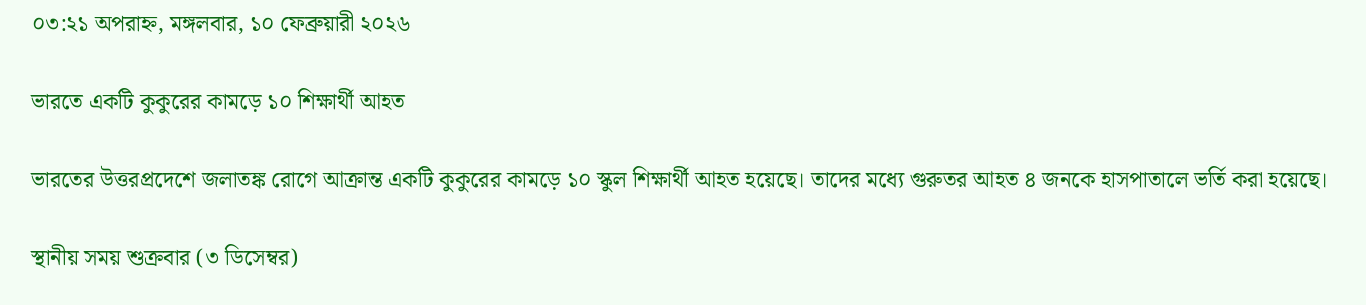০৩:২১ অপরাহ্ন, মঙ্গলবার, ১০ ফেব্রুয়ারী ২০২৬

ভারতে একটি কুকুরের কামড়ে ১০ শিক্ষার্থী আহত

ভারতের উত্তরপ্রদেশে জলাতঙ্ক রোগে আক্রান্ত একটি কুকুরের কামড়ে ১০ স্কুল শিক্ষার্থী আহত হয়েছে। তাদের মধ্যে গুরুতর আহত ৪ জনকে হাসপাতালে ভর্তি করা হয়েছে।

স্থানীয় সময় শুক্রবার (৩ ডিসেম্বর)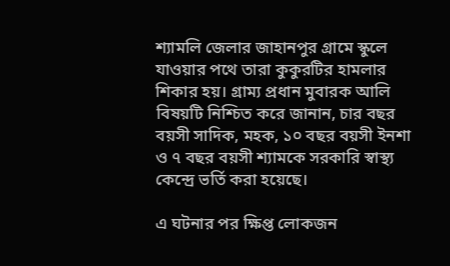শ্যামলি জেলার জাহানপুর গ্রামে স্কুলে যাওয়ার পথে তারা কুকুরটির হামলার শিকার হয়। গ্রাম্য প্রধান মুবারক আলি বিষয়টি নিশ্চিত করে জানান, চার বছর বয়সী সাদিক, মহক, ১০ বছর বয়সী ইনশা ও ৭ বছর বয়সী শ্যামকে সরকারি স্বাস্থ্য কেন্দ্রে ভর্তি করা হয়েছে।

এ ঘটনার পর ক্ষিপ্ত লোকজন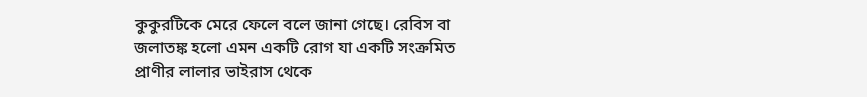কুকুরটিকে মেরে ফেলে বলে জানা গেছে। রেবিস বা জলাতঙ্ক হলো এমন একটি রোগ যা একটি সংক্রমিত প্রাণীর লালার ভাইরাস থেকে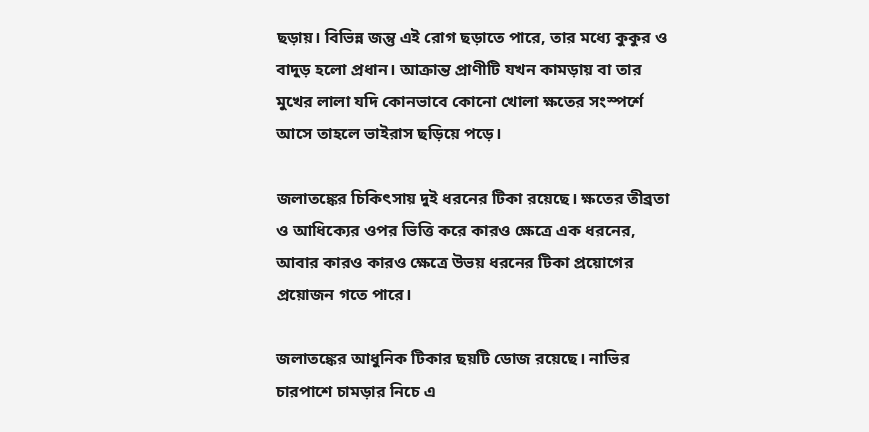ছড়ায়। বিভিন্ন জন্তু এই রোগ ছড়াতে পারে, তার মধ্যে কুকুর ও বাদুড় হলো প্রধান। আক্রান্ত প্রাণীটি যখন কামড়ায় বা তার মুখের লালা যদি কোনভাবে কোনো খোলা ক্ষতের সংস্পর্শে আসে তাহলে ভাইরাস ছড়িয়ে পড়ে।

জলাতঙ্কের চিকিৎসায় দুই ধরনের টিকা রয়েছে। ক্ষতের তীব্রতা ও আধিক্যের ওপর ভিত্তি করে কারও ক্ষেত্রে এক ধরনের, আবার কারও কারও ক্ষেত্রে উভয় ধরনের টিকা প্রয়োগের প্রয়োজন গতে পারে।

জলাতঙ্কের আধুনিক টিকার ছয়টি ডোজ রয়েছে। নাভির চারপাশে চামড়ার নিচে এ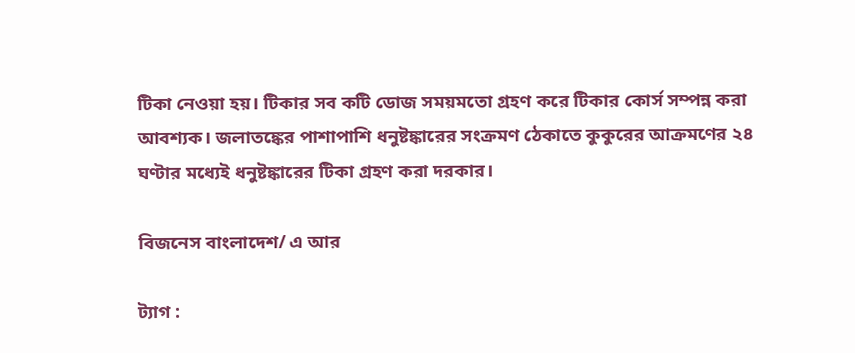টিকা নেওয়া হয়। টিকার সব কটি ডোজ সময়মতো গ্রহণ করে টিকার কোর্স সম্পন্ন করা আবশ্যক। জলাতঙ্কের পাশাপাশি ধনুষ্টঙ্কারের সংক্রমণ ঠেকাতে কুকুরের আক্রমণের ২৪ ঘণ্টার মধ্যেই ধনুষ্টঙ্কারের টিকা গ্রহণ করা দরকার।

বিজনেস বাংলাদেশ/ এ আর

ট্যাগ :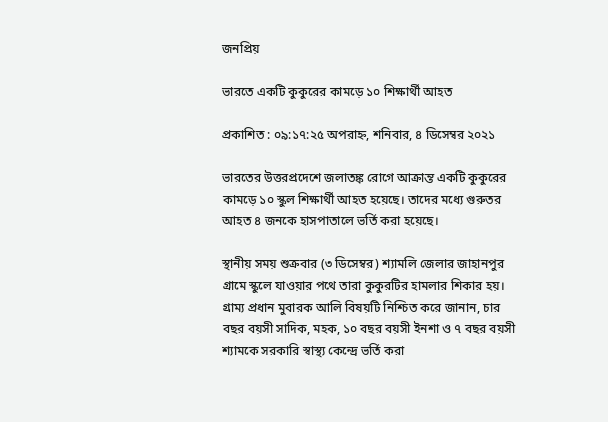জনপ্রিয়

ভারতে একটি কুকুরের কামড়ে ১০ শিক্ষার্থী আহত

প্রকাশিত : ০৯:১৭:২৫ অপরাহ্ন, শনিবার, ৪ ডিসেম্বর ২০২১

ভারতের উত্তরপ্রদেশে জলাতঙ্ক রোগে আক্রান্ত একটি কুকুরের কামড়ে ১০ স্কুল শিক্ষার্থী আহত হয়েছে। তাদের মধ্যে গুরুতর আহত ৪ জনকে হাসপাতালে ভর্তি করা হয়েছে।

স্থানীয় সময় শুক্রবার (৩ ডিসেম্বর) শ্যামলি জেলার জাহানপুর গ্রামে স্কুলে যাওয়ার পথে তারা কুকুরটির হামলার শিকার হয়। গ্রাম্য প্রধান মুবারক আলি বিষয়টি নিশ্চিত করে জানান, চার বছর বয়সী সাদিক, মহক, ১০ বছর বয়সী ইনশা ও ৭ বছর বয়সী শ্যামকে সরকারি স্বাস্থ্য কেন্দ্রে ভর্তি করা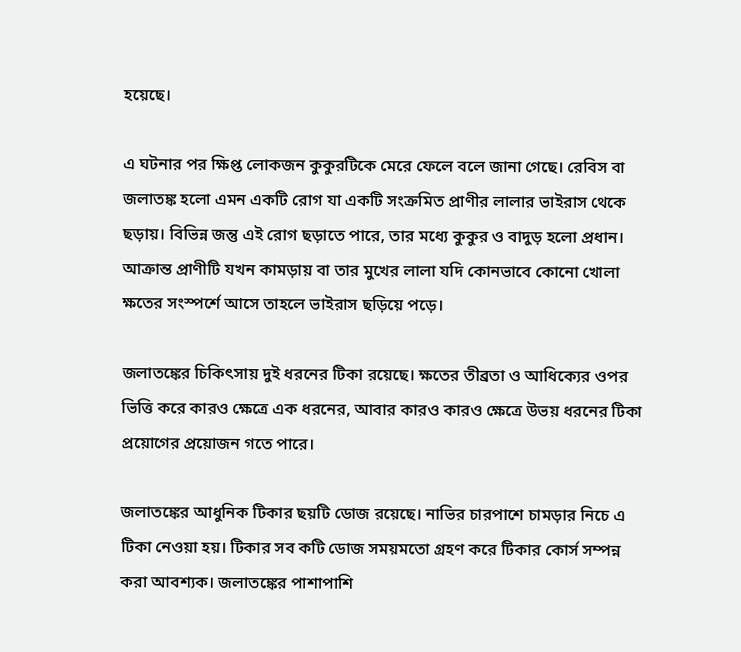হয়েছে।

এ ঘটনার পর ক্ষিপ্ত লোকজন কুকুরটিকে মেরে ফেলে বলে জানা গেছে। রেবিস বা জলাতঙ্ক হলো এমন একটি রোগ যা একটি সংক্রমিত প্রাণীর লালার ভাইরাস থেকে ছড়ায়। বিভিন্ন জন্তু এই রোগ ছড়াতে পারে, তার মধ্যে কুকুর ও বাদুড় হলো প্রধান। আক্রান্ত প্রাণীটি যখন কামড়ায় বা তার মুখের লালা যদি কোনভাবে কোনো খোলা ক্ষতের সংস্পর্শে আসে তাহলে ভাইরাস ছড়িয়ে পড়ে।

জলাতঙ্কের চিকিৎসায় দুই ধরনের টিকা রয়েছে। ক্ষতের তীব্রতা ও আধিক্যের ওপর ভিত্তি করে কারও ক্ষেত্রে এক ধরনের, আবার কারও কারও ক্ষেত্রে উভয় ধরনের টিকা প্রয়োগের প্রয়োজন গতে পারে।

জলাতঙ্কের আধুনিক টিকার ছয়টি ডোজ রয়েছে। নাভির চারপাশে চামড়ার নিচে এ টিকা নেওয়া হয়। টিকার সব কটি ডোজ সময়মতো গ্রহণ করে টিকার কোর্স সম্পন্ন করা আবশ্যক। জলাতঙ্কের পাশাপাশি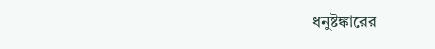ধনুষ্টঙ্কারের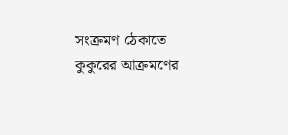সংক্রমণ ঠেকাতে কুকুরের আক্রমণের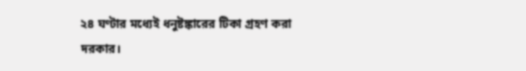২৪ ঘণ্টার মধ্যেই ধনুষ্টঙ্কারের টিকা গ্রহণ করা দরকার।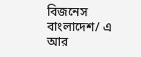বিজনেস বাংলাদেশ/ এ আর